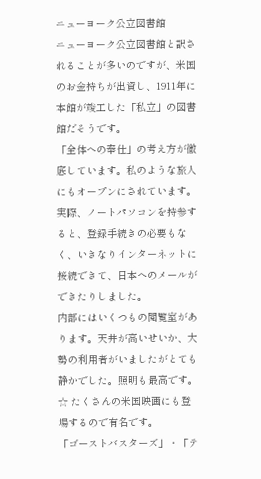ニューヨーク公立図書館
ニューヨーク公立図書館と訳されることが多いのですが、米国のお金持ちが出資し、1911年に本館が竣工した「私立」の図書館だそうです。
「全体への奉仕」の考え方が徹底しています。私のような旅人にもオープンにされています。実際、ノートパソコンを持参すると、登録手続きの必要もなく、いきなりインターネットに接続できて、日本へのメールができたりしました。
内部にはいくつもの閲覧室があります。天井が高いせいか、大勢の利用者がいましたがとても静かでした。照明も最高です。
☆ たくさんの米国映画にも登場するので有名です。
「ゴーストバスターズ」・「テ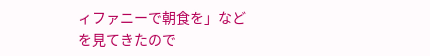ィファニーで朝食を」などを見てきたので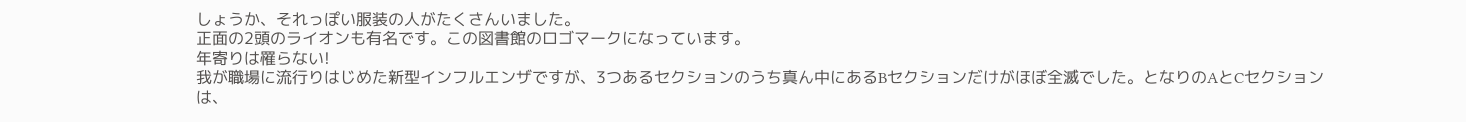しょうか、それっぽい服装の人がたくさんいました。
正面の2頭のライオンも有名です。この図書館のロゴマークになっています。
年寄りは罹らない!
我が職場に流行りはじめた新型インフルエンザですが、3つあるセクションのうち真ん中にあるBセクションだけがほぼ全滅でした。となりのAとCセクションは、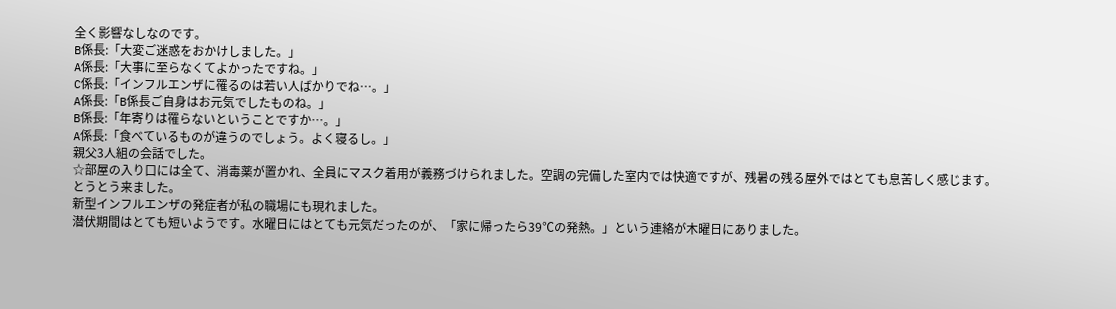全く影響なしなのです。
B係長:「大変ご迷惑をおかけしました。」
A係長:「大事に至らなくてよかったですね。」
C係長:「インフルエンザに罹るのは若い人ばかりでね…。」
A係長:「B係長ご自身はお元気でしたものね。」
B係長:「年寄りは罹らないということですか…。」
A係長:「食べているものが違うのでしょう。よく寝るし。」
親父3人組の会話でした。
☆部屋の入り口には全て、消毒薬が置かれ、全員にマスク着用が義務づけられました。空調の完備した室内では快適ですが、残暑の残る屋外ではとても息苦しく感じます。
とうとう来ました。
新型インフルエンザの発症者が私の職場にも現れました。
潜伏期間はとても短いようです。水曜日にはとても元気だったのが、「家に帰ったら39℃の発熱。」という連絡が木曜日にありました。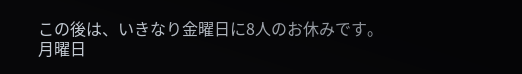この後は、いきなり金曜日に8人のお休みです。
月曜日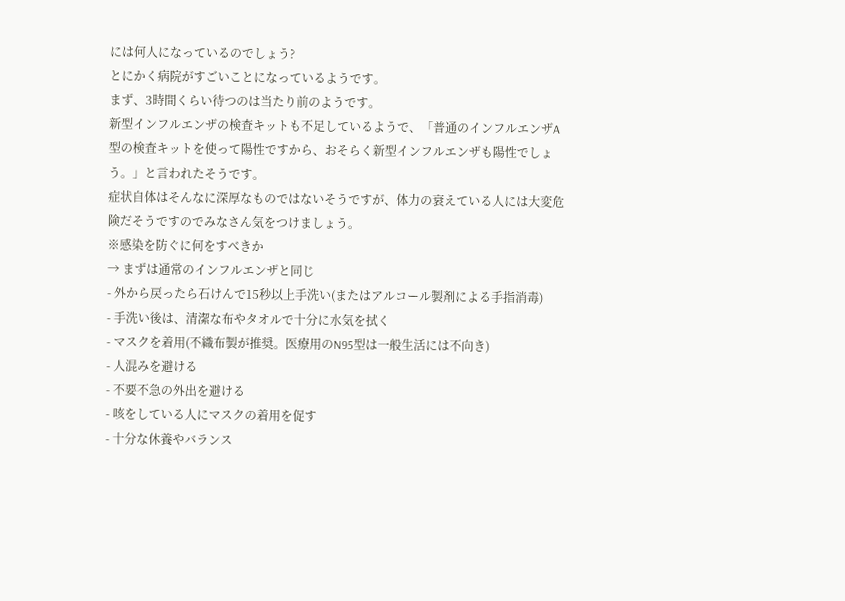には何人になっているのでしょう?
とにかく病院がすごいことになっているようです。
まず、3時間くらい待つのは当たり前のようです。
新型インフルエンザの検査キットも不足しているようで、「普通のインフルエンザA型の検査キットを使って陽性ですから、おそらく新型インフルエンザも陽性でしょう。」と言われたそうです。
症状自体はそんなに深厚なものではないそうですが、体力の衰えている人には大変危険だそうですのでみなさん気をつけましょう。
※感染を防ぐに何をすべきか
→ まずは通常のインフルエンザと同じ
- 外から戻ったら石けんで15秒以上手洗い(またはアルコール製剤による手指消毒)
- 手洗い後は、清潔な布やタオルで十分に水気を拭く
- マスクを着用(不織布製が推奨。医療用のN95型は一般生活には不向き)
- 人混みを避ける
- 不要不急の外出を避ける
- 咳をしている人にマスクの着用を促す
- 十分な休養やバランス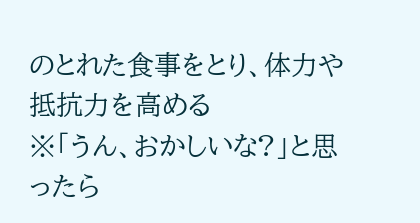のとれた食事をとり、体力や抵抗力を高める
※「うん、おかしいな?」と思ったら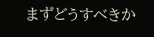まずどうすべきか